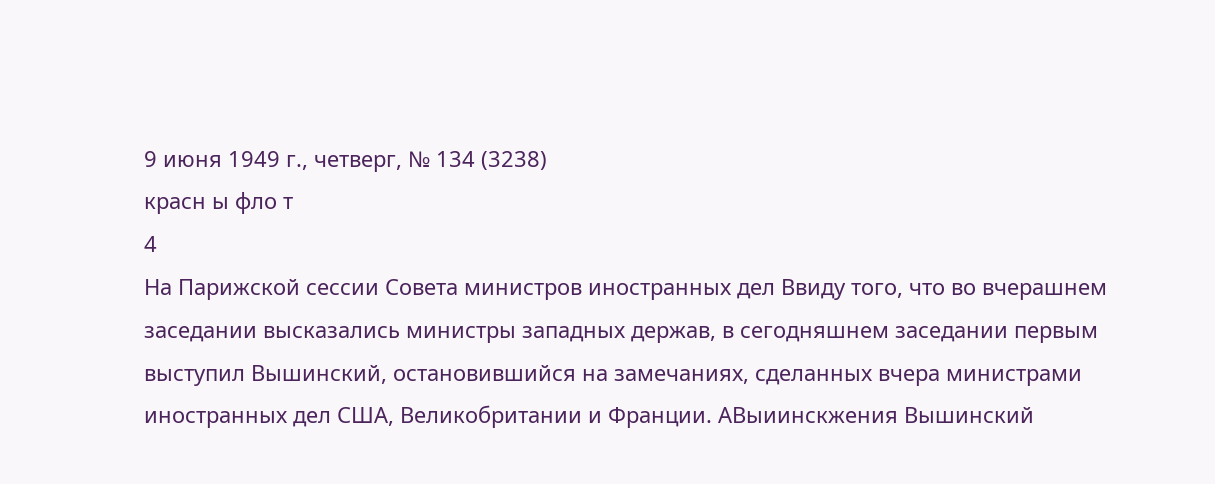9 июня 1949 г., четверг, № 134 (3238)
красн ы фло т
4
На Парижской сессии Совета министров иностранных дел Ввиду того, что во вчерашнем заседании высказались министры западных держав, в сегодняшнем заседании первым выступил Вышинский, остановившийся на замечаниях, сделанных вчера министрами иностранных дел США, Великобритании и Франции. АВыиинскжения Вышинский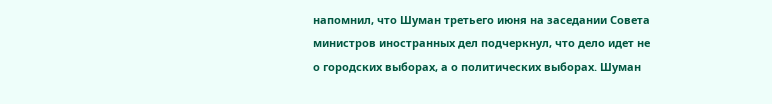напомнил, что Шуман третьего июня на заседании Совета министров иностранных дел подчеркнул, что дело идет не о городских выборах, а о политических выборах. Шуман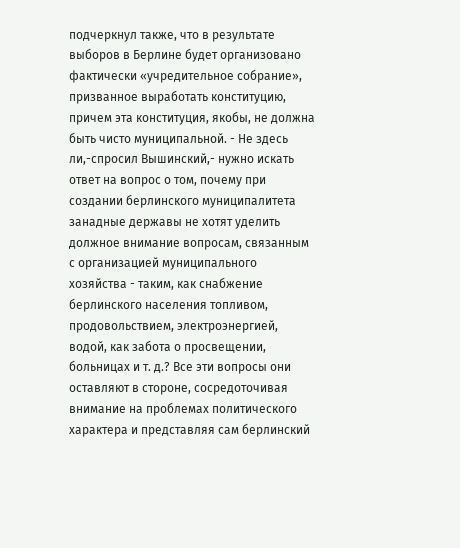подчеркнул также, что в результате выборов в Берлине будет организовано фактически «учредительное собрание», призванное выработать конституцию, причем эта конституция, якобы, не должна быть чисто муниципальной. - Не здесь ли,-спросил Вышинский,- нужно искать ответ на вопрос о том, почему при создании берлинского муниципалитета занадные державы не хотят уделить должное внимание вопросам, связанным с организацией муниципального хозяйства - таким, как снабжение берлинского населения топливом, продовольствием, электроэнергией, водой, как забота о просвещении, больницах и т. д.? Все эти вопросы они оставляют в стороне, сосредоточивая внимание на проблемах политического характера и представляя сам берлинский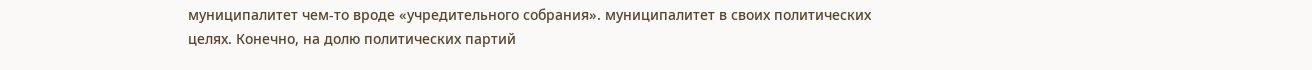муниципалитет чем-то вроде «учредительного собрания». муниципалитет в своих политических целях. Конечно, на долю политических партий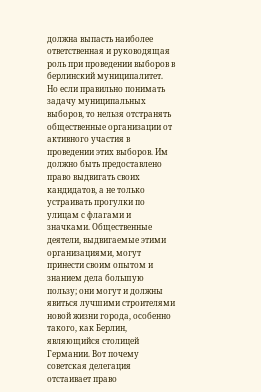должна выпасть наиболее ответственная и руководящая роль при проведении выборов в берлинский муниципалитет. Но если правильно понимать задачу муниципальных выборов, то нельзя отстранять общественные организации от активного участия в проведении этих выборов. Им должно быть предоставлено право выдвигать своих кандидатов, а не только устраивать прогулки по улицам с флагами и значками. Общественные деятели, выдвигаемые этими организациями, могут принести своим опытом и знанием дела большую пользу; они могут и должны явиться лучшими строителями новой жизни города, особенно такого, как Берлин, являющийся столицей Германии. Вот почему советская делегация отстаивает право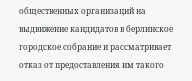общественных организаций на выдвижение кандидатов в берлинское городское собрание и рассматривает отказ от предоставления им такого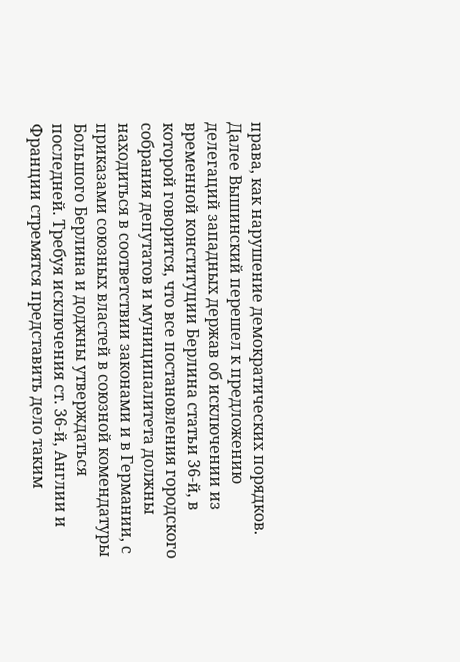права, как нарушение демократических порядков. Далее Вышинский перешел к предложению делегаций западных держав об исключении из временной конституции Берлина статьи 36-й, в которой говорится, что все постановления городского собрания депутатов и муниципалитета должны находиться в соответствии законами и в Германии, с приказами союзных властей в союзной комендатуры Большого Берлина и доджны утверждаться последней. Требуя исключения ст. 36-й, Англии и Франции стремятся представить дело таким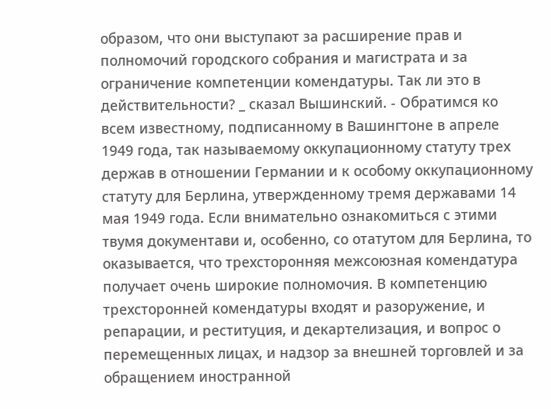образом, что они выступают за расширение прав и полномочий городского собрания и магистрата и за ограничение компетенции комендатуры. Так ли это в действительности? _ сказал Вышинский. - Обратимся ко всем известному, подписанному в Вашингтоне в апреле 1949 года, так называемому оккупационному статуту трех держав в отношении Германии и к особому оккупационному статуту для Берлина, утвержденному тремя державами 14 мая 1949 года. Если внимательно ознакомиться с этими твумя документави и, особенно, со отатутом для Берлина, то оказывается, что трехсторонняя межсоюзная комендатура получает очень широкие полномочия. В компетенцию трехсторонней комендатуры входят и разоружение, и репарации, и реституция, и декартелизация, и вопрос о перемещенных лицах, и надзор за внешней торговлей и за обращением иностранной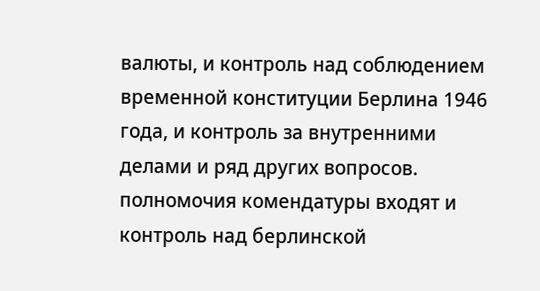валюты, и контроль над соблюдением временной конституции Берлина 1946 года, и контроль за внутренними делами и ряд других вопросов. полномочия комендатуры входят и контроль над берлинской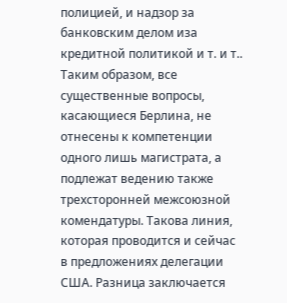полицией, и надзор за банковским делом иза кредитной политикой и т. и т.. Таким образом, все существенные вопросы, касающиеся Берлина, не отнесены к компетенции одного лишь магистрата, а подлежат ведению также трехсторонней межсоюзной комендатуры. Такова линия, которая проводится и сейчас в предложениях делегации США. Разница заключается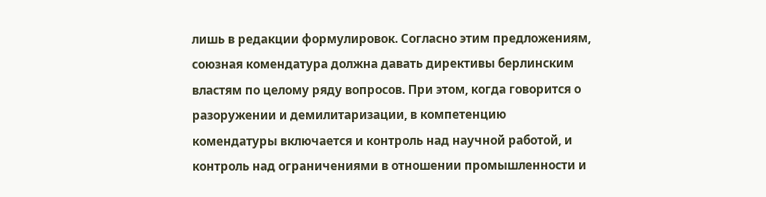лишь в редакции формулировок. Согласно этим предложениям, союзная комендатура должна давать директивы берлинским властям по целому ряду вопросов. При этом, когда говорится о разоружении и демилитаризации, в компетенцию комендатуры включается и контроль над научной работой, и контроль над ограничениями в отношении промышленности и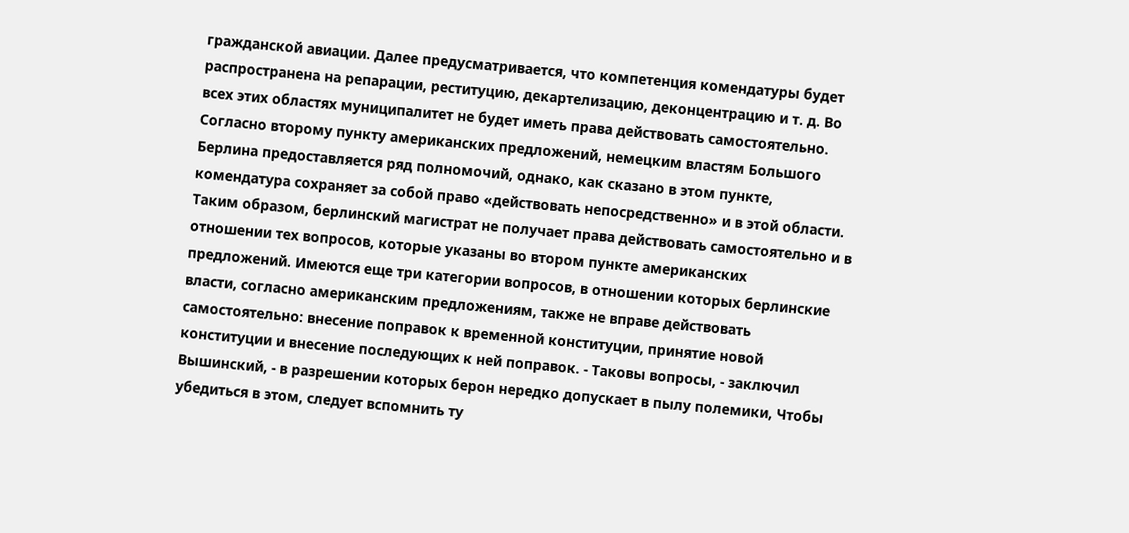гражданской авиации. Далее предусматривается, что компетенция комендатуры будет распространена на репарации, реституцию, декартелизацию, деконцентрацию и т. д. Во всех этих областях муниципалитет не будет иметь права действовать самостоятельно. Согласно второму пункту американских предложений, немецким властям Большого Берлина предоставляется ряд полномочий, однако, как сказано в этом пункте, комендатура сохраняет за собой право «действовать непосредственно» и в этой области. Таким образом, берлинский магистрат не получает права действовать самостоятельно и в отношении тех вопросов, которые указаны во втором пункте американских предложений. Имеются еще три категории вопросов, в отношении которых берлинские власти, согласно американским предложениям, также не вправе действовать самостоятельно: внесение поправок к временной конституции, принятие новой конституции и внесение последующих к ней поправок. - Таковы вопросы, - заключил Вышинский, - в разрешении которых берон нередко допускает в пылу полемики, Чтобы убедиться в этом, следует вспомнить ту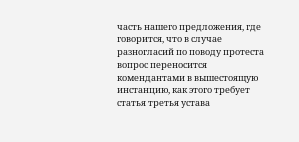часть нашего предложения, где говорится, что в случае разногласий по поводу протеста вопрос переносится комендантами в вышестоящую инстанцию, как этого требует статья третья устава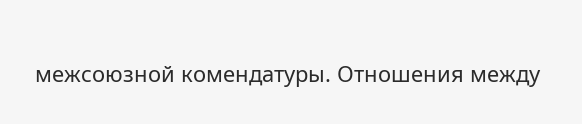межсоюзной комендатуры. Отношения между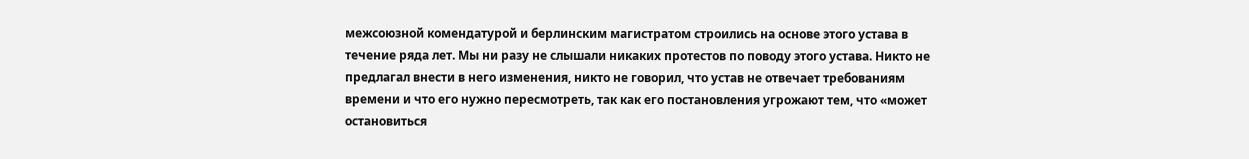межсоюзной комендатурой и берлинским магистратом строились на основе этого устава в течение ряда лет. Мы ни разу не слышали никаких протестов по поводу этого устава. Никто не предлагал внести в него изменения, никто не говорил, что устав не отвечает требованиям времени и что его нужно пересмотреть, так как его постановления угрожают тем, что «может остановиться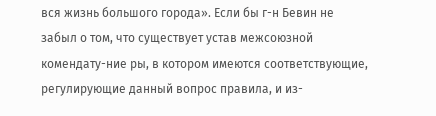вся жизнь большого города». Если бы г-н Бевин не забыл о том, что существует устав межсоюзной комендату-ние ры, в котором имеются соответствующие, регулирующие данный вопрос правила, и из-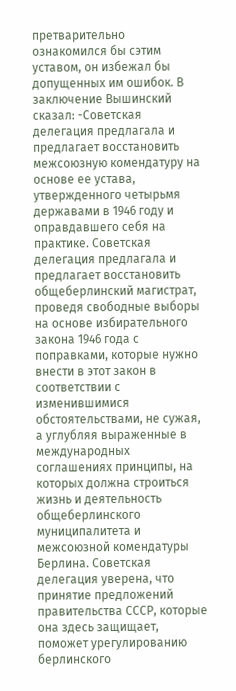претварительно ознакомился бы сэтим уставом, он избежал бы допущенных им ошибок. В заключение Вышинский сказал: -Советская делегация предлагала и предлагает восстановить межсоюзную комендатуру на основе ее устава, утвержденного четырьмя державами в 1946 году и оправдавшего себя на практике. Советская делегация предлагала и предлагает восстановить общеберлинский магистрат, проведя свободные выборы на основе избирательного закона 1946 года с поправками, которые нужно внести в этот закон в соответствии с изменившимися обстоятельствами, не сужая, а углубляя выраженные в международных соглашениях принципы, на которых должна строиться жизнь и деятельность общеберлинского муниципалитета и межсоюзной комендатуры Берлина. Советская делегация уверена, что принятие предложений правительства СССР, которые она здесь защищает, поможет урегулированию берлинского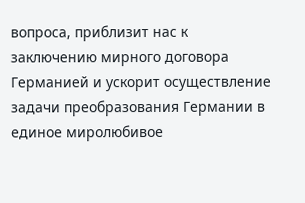вопроса, приблизит нас к заключению мирного договора Германией и ускорит осуществление задачи преобразования Германии в единое миролюбивое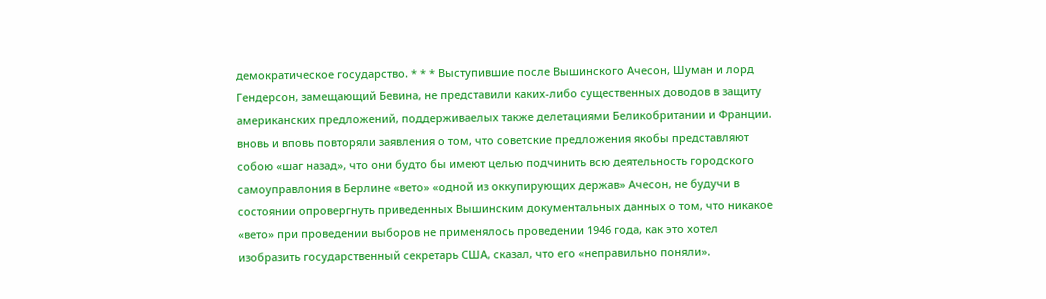демократическое государство. * * * Выступившие после Вышинского Ачесон, Шуман и лорд Гендерсон, замещающий Бевина, не представили каких-либо существенных доводов в защиту американских предложений, поддерживаелых также делетациями Беликобритании и Франции. вновь и вповь повторяли заявления о том, что советские предложения якобы представляют собою «шаг назад», что они будто бы имеют целью подчинить всю деятельность городского самоуправлония в Берлине «вето» «одной из оккупирующих держав» Ачесон, не будучи в состоянии опровергнуть приведенных Вышинским документальных данных о том, что никакое «вето» при проведении выборов не применялось проведении 1946 года, как это хотел изобразить государственный секретарь США, сказал, что его «неправильно поняли».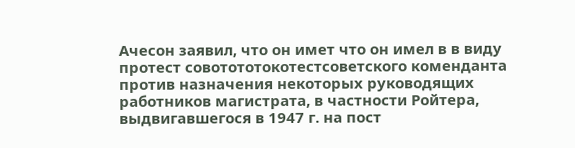Ачесон заявил, что он имет что он имел в в виду протест совотототокотестсоветского коменданта против назначения некоторых руководящих работников магистрата, в частности Ройтера, выдвигавшегося в 1947 г. на пост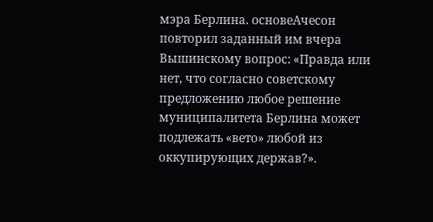мэра Берлина. основеАчесон повторил заданный им вчера Вышинскому вопрос: «Правда или нет, что согласно советскому предложению любое решение муниципалитета Берлина может подлежать «вето» любой из оккупирующих держав?».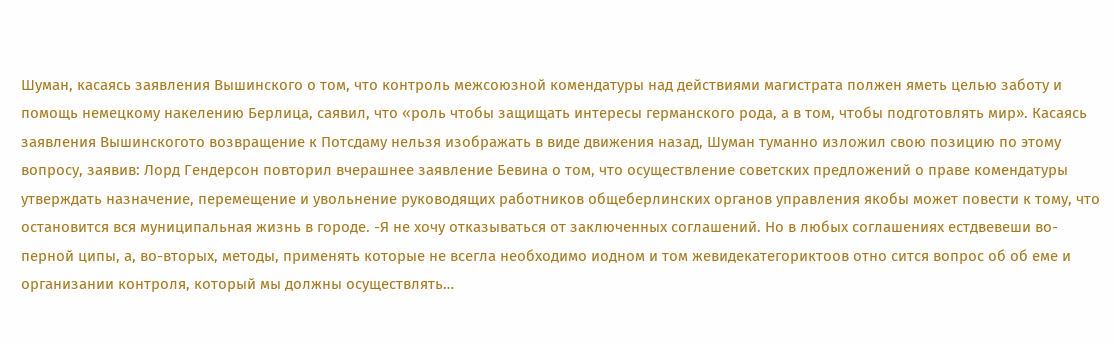Шуман, касаясь заявления Вышинского о том, что контроль межсоюзной комендатуры над действиями магистрата полжен яметь целью заботу и помощь немецкому накелению Берлица, саявил, что «роль чтобы защищать интересы германского рода, а в том, чтобы подготовлять мир». Касаясь заявления Вышинскогото возвращение к Потсдаму нельзя изображать в виде движения назад, Шуман туманно изложил свою позицию по этому вопросу, заявив: Лорд Гендерсон повторил вчерашнее заявление Бевина о том, что осуществление советских предложений о праве комендатуры утверждать назначение, перемещение и увольнение руководящих работников общеберлинских органов управления якобы может повести к тому, что остановится вся муниципальная жизнь в городе. -Я не хочу отказываться от заключенных соглашений. Но в любых соглашениях естдвевеши во-перной ципы, а, во-вторых, методы, применять которые не всегла необходимо иодном и том жевидекатегориктоов отно сится вопрос об об еме и организании контроля, который мы должны осуществлять…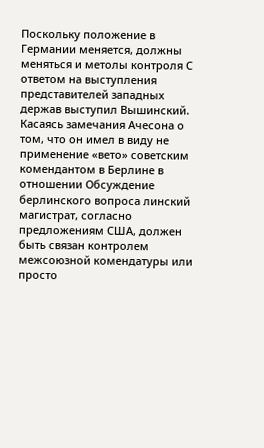Поскольку положение в Германии меняется, должны меняться и метолы контроля С ответом на выступления представителей западных держав выступил Вышинский. Касаясь замечания Ачесона о том, что он имел в виду не применение «вето» советским комендантом в Берлине в отношении Обсуждение берлинского вопроса линский магистрат, согласно предложениям США, должен быть связан контролем межсоюзной комендатуры или просто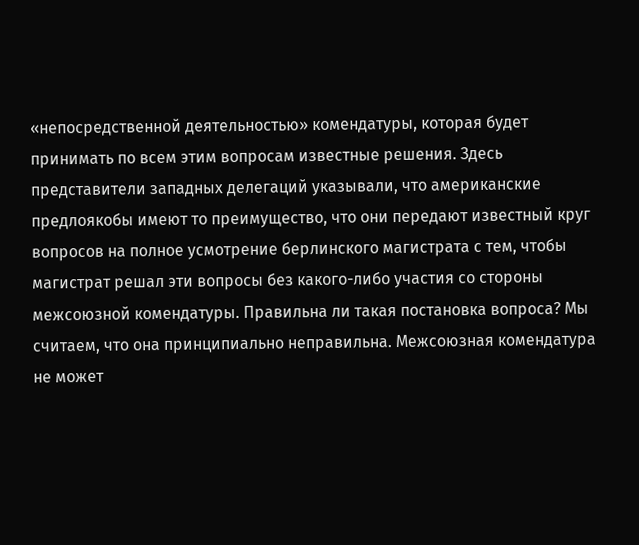«непосредственной деятельностью» комендатуры, которая будет принимать по всем этим вопросам известные решения. Здесь представители западных делегаций указывали, что американские предлоякобы имеют то преимущество, что они передают известный круг вопросов на полное усмотрение берлинского магистрата с тем, чтобы магистрат решал эти вопросы без какого-либо участия со стороны межсоюзной комендатуры. Правильна ли такая постановка вопроса? Мы считаем, что она принципиально неправильна. Межсоюзная комендатура не может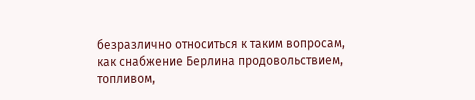безразлично относиться к таким вопросам, как снабжение Берлина продовольствием, топливом,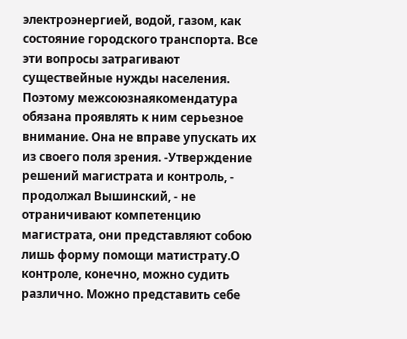электроэнергией, водой, газом, как состояние городского транспорта. Все эти вопросы затрагивают существейные нужды населения. Поэтому межсоюзнаякомендатура обязана проявлять к ним серьезное внимание. Она не вправе упускать их из своего поля зрения. -Утверждение решений магистрата и контроль, - продолжал Вышинский, - не отраничивают компетенцию магистрата, они представляют собою лишь форму помощи матистрату.О контроле, конечно, можно судить различно. Можно представить себе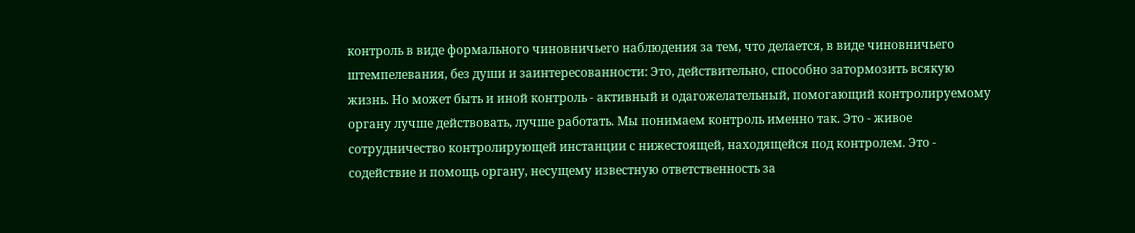контроль в виде формального чиновничьего наблюдения за тем, что делается, в виде чиновничьего штемпелевания, без души и заинтересованности: Это, действительно, способно затормозить всякую жизнь. Но может быть и иной контроль - активный и одагожелательный, помогающий контролируемому органу лучше действовать, лучше работать. Мы понимаем контроль именно так. Это - живое сотрудничество контролирующей инстанции с нижестоящей, находящейся под контролем. Это - содействие и помощь органу, несущему известную ответственность за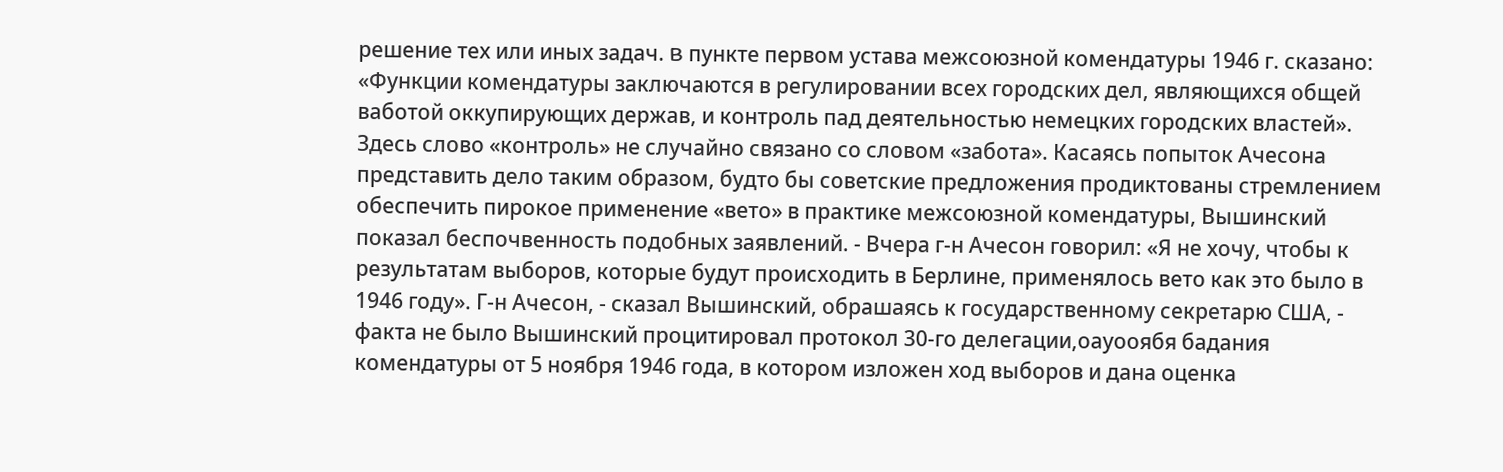решение тех или иных задач. B пункте первом устава межсоюзной комендатуры 1946 г. сказано: «Функции комендатуры заключаются в регулировании всех городских дел, являющихся общей ваботой оккупирующих держав, и контроль пад деятельностью немецких городских властей». Здесь слово «контроль» не случайно связано со словом «забота». Касаясь попыток Ачесона представить дело таким образом, будто бы советские предложения продиктованы стремлением обеспечить пирокое применение «вето» в практике межсоюзной комендатуры, Вышинский показал беспочвенность подобных заявлений. - Вчера г-н Ачесон говорил: «Я не хочу, чтобы к результатам выборов, которые будут происходить в Берлине, применялось вето как это было в 1946 году». Г-н Ачесон, - сказал Вышинский, обрашаясь к государственному секретарю США, - факта не было Вышинский процитировал протокол 30-го делегации,оауооябя бадания комендатуры от 5 ноября 1946 года, в котором изложен ход выборов и дана оценка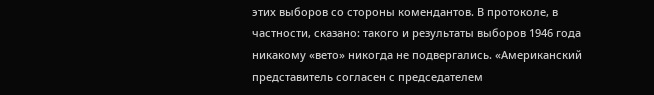этих выборов со стороны комендантов. В протоколе, в частности, сказано: такого и результаты выборов 1946 года никакому «вето» никогда не подвергались. «Американский представитель согласен с председателем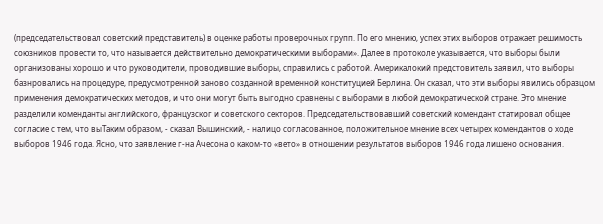(председательствовал советский представитель) в оценке работы проверочных групп. По его мнению, успех этих выборов отражает решимость союзников провести то, что называется действительно демократическими выборами». Далее в протоколе указывается, что выборы были организованы хорошо и что руководители, проводившие выборы, справились с работой. Америкалокий предстовитель заявил, что выборы базнровались на процедуре, предусмотренной заново созданной временной конституцией Берлина. Он сказал, что эти выборы явились образцом применения демократических методов, и что они могут быть выгодно сравнены с выборами в любой демократической стране. Это мнение разделили коменданты английского, французског и советского секторов. Председательствовавший советский комендант статировал общее согласие с тем, что выТаким образом, - сказал Вышинский, - налицо согласованное, положительное мнение всех четырех комендантов о ходе выборов 1946 года. Ясно, что заявление г-на Ачесона о каком-то «вето» в отношении результатов выборов 1946 года лишено основания.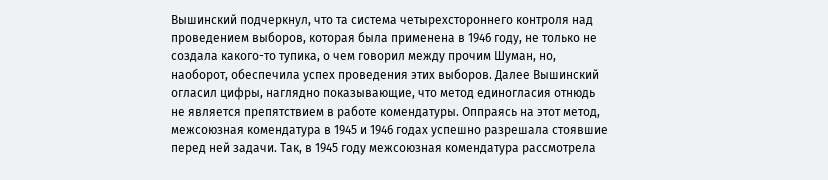Вышинский подчеркнул, что та система четырехстороннего контроля над проведением выборов, которая была применена в 1946 году, не только не создала какого-то тупика, о чем говорил между прочим Шуман, но, наоборот, обеспечила успех проведения этих выборов. Далее Вышинский огласил цифры, наглядно показывающие, что метод единогласия отнюдь не является препятствием в работе комендатуры. Оппраясь на этот метод, межсоюзная комендатура в 1945 и 1946 годах успешно разрешала стоявшие перед ней задачи. Так, в 1945 году межсоюзная комендатура рассмотрела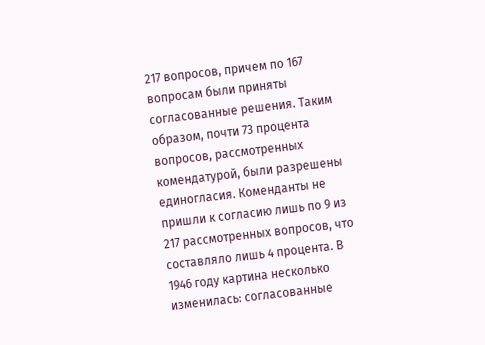217 вопросов, причем по 167 вопросам были приняты согласованные решения. Таким образом, почти 73 процента вопросов, рассмотренных комендатурой, были разрешены единогласия. Коменданты не пришли к согласию лишь по 9 из 217 рассмотренных вопросов, что составляло лишь 4 процента. В 1946 году картина несколько изменилась: согласованные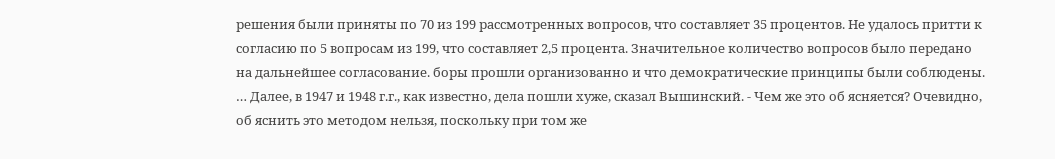решения были приняты по 70 из 199 рассмотренных вопросов, что составляет 35 процентов. Не удалось притти к согласию по 5 вопросам из 199, что составляет 2,5 процента. Значительное количество вопросов было передано на дальнейшее согласование. боры прошли организованно и что демократические принципы были соблюдены. … Далее, в 1947 и 1948 г.г., как известно, дела пошли хуже, сказал Вышинский. - Чем же это об ясняется? Очевидно, об яснить это методом нельзя, поскольку при том же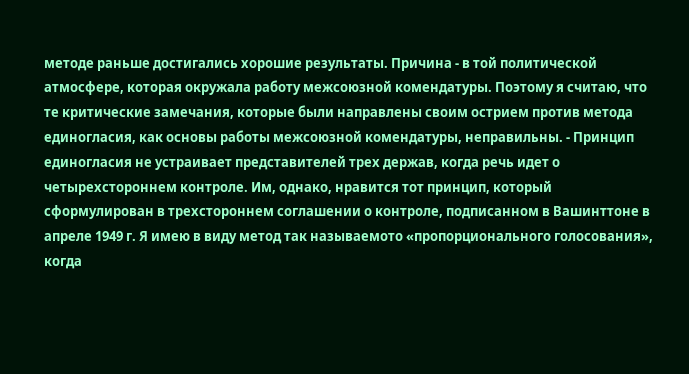методе раньше достигались хорошие результаты. Причина - в той политической атмосфере, которая окружала работу межсоюзной комендатуры. Поэтому я считаю, что те критические замечания, которые были направлены своим острием против метода единогласия, как основы работы межсоюзной комендатуры, неправильны. - Принцип единогласия не устраивает представителей трех держав, когда речь идет о четырехстороннем контроле. Им, однако, нравится тот принцип, который сформулирован в трехстороннем соглашении о контроле, подписанном в Вашинттоне в апреле 1949 г. Я имею в виду метод так называемото «пропорционального голосования», когда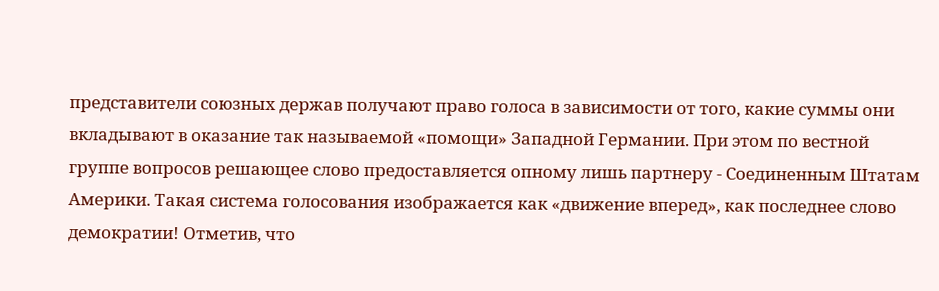представители союзных держав получают право голоса в зависимости от того, какие суммы они вкладывают в оказание так называемой «помощи» Западной Германии. При этом по вестной группе вопросов решающее слово предоставляется опному лишь партнеру - Соединенным Штатам Америки. Такая система голосования изображается как «движение вперед», как последнее слово демократии! Отметив, что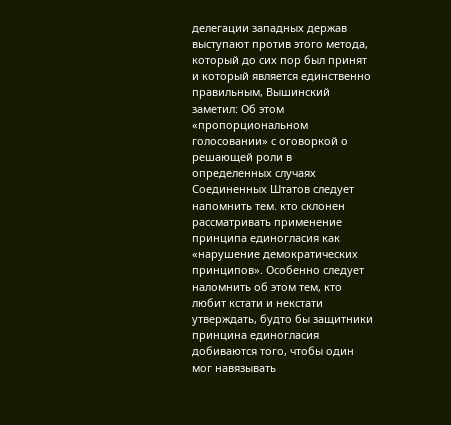делегации западных держав выступают против этого метода, который до сих пор был принят и который является единственно правильным, Вышинский заметил: Об этом «пропорциональном голосовании» с оговоркой о решающей роли в определенных случаях Соединенных Штатов следует напомнить тем. кто склонен рассматривать применение принципа единогласия как «нарушение демократических принципов». Особенно следует наломнить об этом тем, кто любит кстати и некстати утверждать, будто бы защитники принцина единогласия добиваются того, чтобы один мог навязывать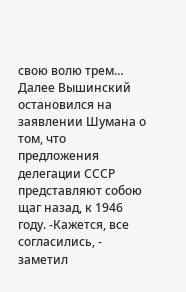свою волю трем… Далее Вышинский остановился на заявлении Шумана о том, что предложения делегации СССР представляют собою щаг назад, к 1946 году. -Кажется, все согласились, - заметил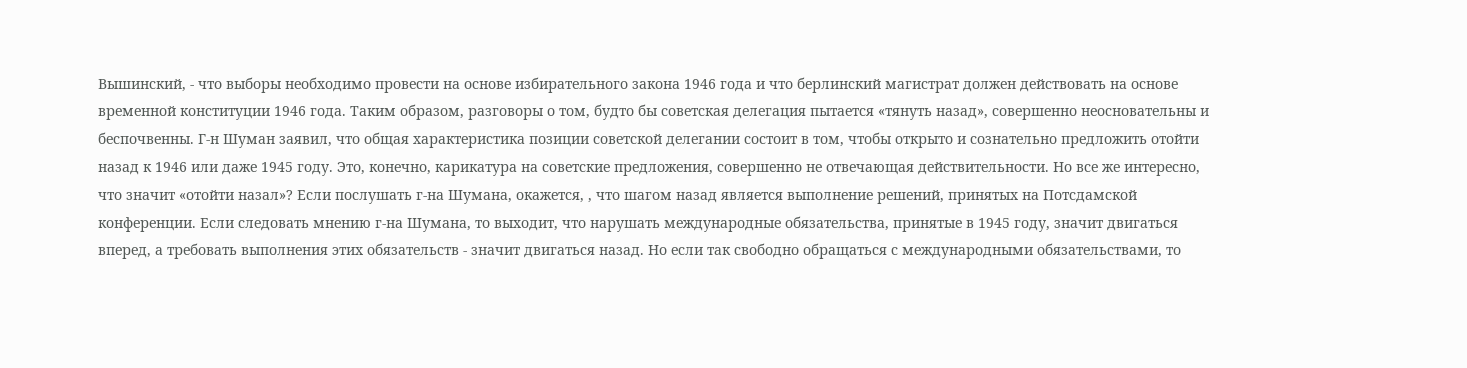Вышинский, - что выборы необходимо провести на основе избирательного закона 1946 года и что берлинский магистрат должен действовать на основе временной конституции 1946 года. Таким образом, разговоры о том, будто бы советская делегация пытается «тянуть назад», совершенно неосновательны и беспочвенны. Г-н Шуман заявил, что общая характеристика позиции советской делегании состоит в том, чтобы открыто и сознательно предложить отойти назад к 1946 или даже 1945 году. Это, конечно, карикатура на советские предложения, совершенно не отвечающая действительности. Но все же интересно, что значит «отойти назал»? Если послушать г-на Шумана, окажется, , что шагом назад является выполнение решений, принятых на Потсдамской конференции. Если следовать мнению г-на Шумана, то выходит, что нарушать международные обязательства, принятые в 1945 году, значит двигаться вперед, а требовать выполнения этих обязательств - значит двигаться назад. Но если так свободно обращаться с международными обязательствами, то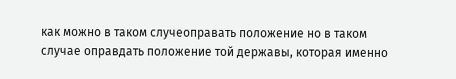как можно в таком случеоправать положение но в таком случае оправдать положение той державы, которая именно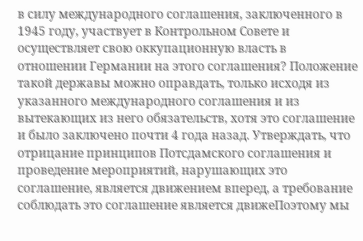в силу международного соглашения, заключенного в 1945 году, участвует в Контрольном Совете и осуществляет свою оккупационную власть в отношении Германии на этого соглашения? Положение такой державы можно оправдать, только исходя из указанного международного соглашения и из вытекающих из него обязательств, хотя это соглашение и было заключено почти 4 года назад. Утверждать, что отрицание принципов Потсдамского соглашения и проведение мероприятий, нарушающих это соглашение, является движением вперед, а требование соблюдать это соглашение является движеПоэтому мы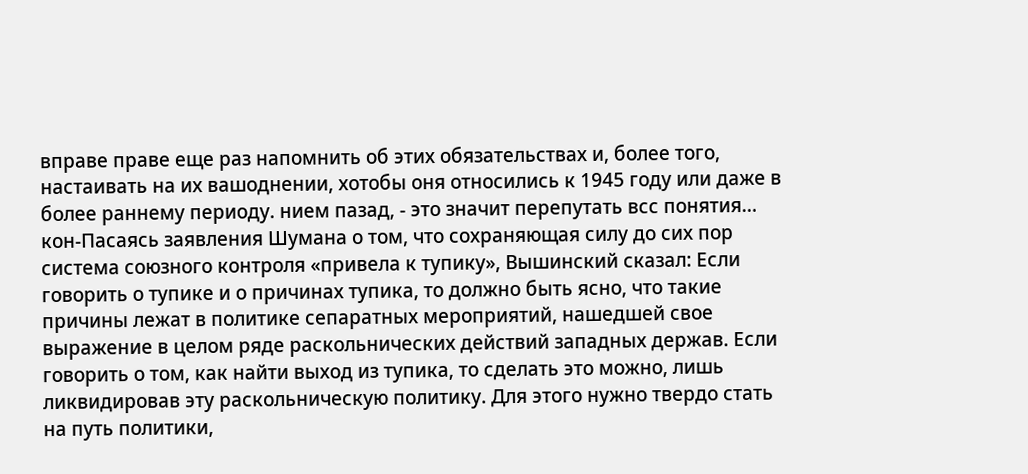вправе праве еще раз напомнить об этих обязательствах и, более того, настаивать на их вашоднении, хотобы оня относились к 1945 году или даже в более раннему периоду. нием пазад, - это значит перепутать всс понятия… кон-Пасаясь заявления Шумана о том, что сохраняющая силу до сих пор система союзного контроля «привела к тупику», Вышинский сказал: Если говорить о тупике и о причинах тупика, то должно быть ясно, что такие причины лежат в политике сепаратных мероприятий, нашедшей свое выражение в целом ряде раскольнических действий западных держав. Если говорить о том, как найти выход из тупика, то сделать это можно, лишь ликвидировав эту раскольническую политику. Для этого нужно твердо стать на путь политики,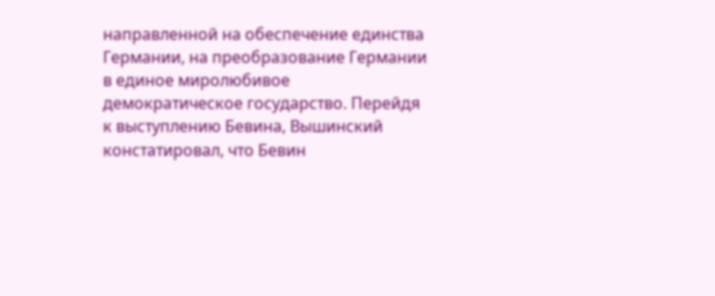направленной на обеспечение единства Германии, на преобразование Германии в единое миролюбивое демократическое государство. Перейдя к выступлению Бевина, Вышинский констатировал, что Бевин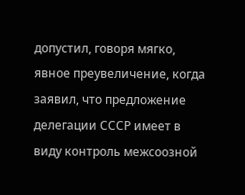допустил, говоря мягко, явное преувеличение, когда заявил, что предложение делегации СССР имеет в виду контроль межсоозной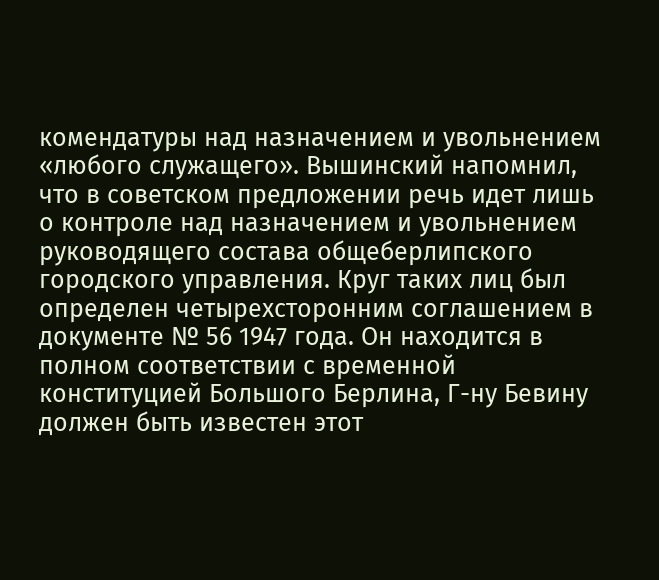комендатуры над назначением и увольнением «любого служащего». Вышинский напомнил, что в советском предложении речь идет лишь о контроле над назначением и увольнением руководящего состава общеберлипского городского управления. Круг таких лиц был определен четырехсторонним соглашением в документе № 56 1947 года. Он находится в полном соответствии с временной конституцией Большого Берлина, Г-ну Бевину должен быть известен этот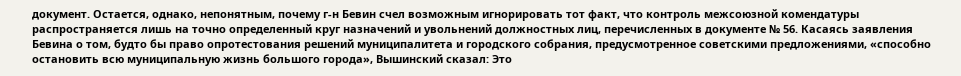документ. Остается, однако, непонятным, почему г-н Бевин счел возможным игнорировать тот факт, что контроль межсоюзной комендатуры распространяется лишь на точно определенный круг назначений и увольнений должностных лиц, перечисленных в документе № 56. Касаясь заявления Бевина о том, будто бы право опротестования решений муниципалитета и городского собрания, предусмотренное советскими предложениями, «способно остановить всю муниципальную жизнь большого города», Вышинский сказал: Это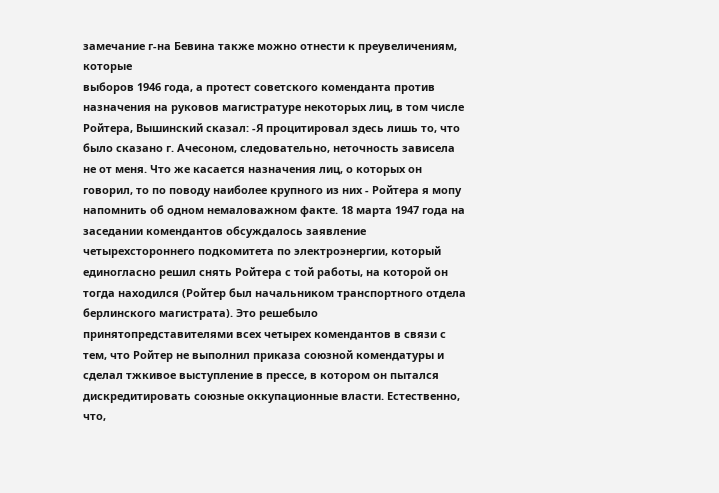замечание г-на Бевина также можно отнести к преувеличениям, которые
выборов 1946 года, а протест советского коменданта против назначения на руковов магистратуре некоторых лиц, в том числе Ройтера, Вышинский сказал: -Я процитировал здесь лишь то, что было сказано г. Ачесоном, следовательно, неточность зависела не от меня. Что же касается назначения лиц, о которых он говорил, то по поводу наиболее крупного из них - Ройтера я мопу напомнить об одном немаловажном факте. 18 марта 1947 года на заседании комендантов обсуждалось заявление четырехстороннего подкомитета по электроэнергии, который единогласно решил снять Ройтера с той работы, на которой он тогда находился (Ройтер был начальником транспортного отдела берлинского магистрата). Это решебыло принятопредставителями всех четырех комендантов в связи с тем, что Ройтер не выполнил приказа союзной комендатуры и сделал тжкивое выступление в прессе, в котором он пытался дискредитировать союзные оккупационные власти. Естественно, что,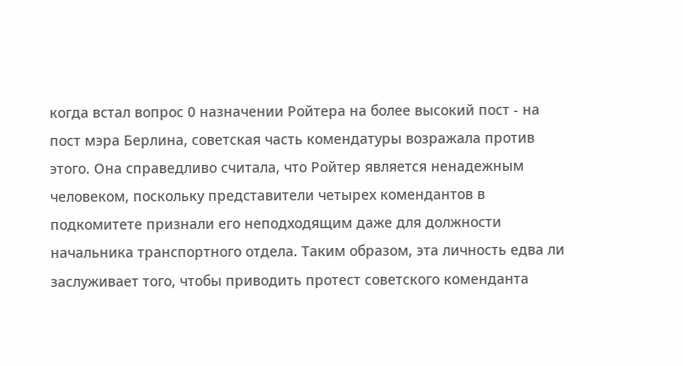когда встал вопрос 0 назначении Ройтера на более высокий пост - на пост мэра Берлина, советская часть комендатуры возражала против этого. Она справедливо считала, что Ройтер является ненадежным человеком, поскольку представители четырех комендантов в подкомитете признали его неподходящим даже для должности начальника транспортного отдела. Таким образом, эта личность едва ли заслуживает того, чтобы приводить протест советского коменданта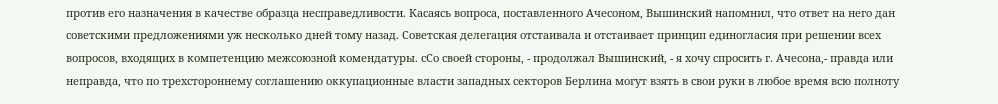против его назначения в качестве образца несправедливости. Касаясь вопроса, поставленного Ачесоном, Вышинский напомнил, что ответ на него дан советскими предложениями уж несколько дней тому назад. Советская делегация отстаивала и отстаивает принцип единогласия при решении всех вопросов, входящих в компетенцию межсоюзной комендатуры. сСо своей стороны, - продолжал Вышинский, - я хочу спросить г. Ачесона,- правда или неправда, что по трехстороннему соглашению оккупационные власти западных секторов Берлина могут взять в свои руки в любое время всю полноту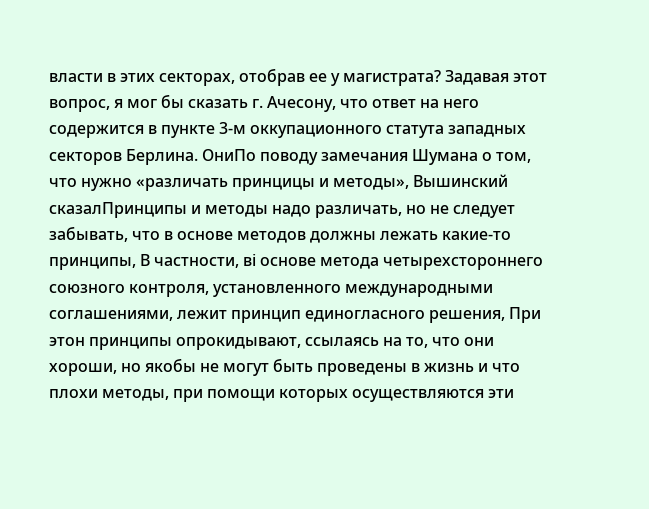власти в этих секторах, отобрав ее у магистрата? Задавая этот вопрос, я мог бы сказать г. Ачесону, что ответ на него содержится в пункте 3-м оккупационного статута западных секторов Берлина. ОниПо поводу замечания Шумана о том, что нужно «различать принцицы и методы», Вышинский сказалПринципы и методы надо различать, но не следует забывать, что в основе методов должны лежать какие-то принципы, В частности, ві основе метода четырехстороннего союзного контроля, установленного международными соглашениями, лежит принцип единогласного решения, При этон принципы опрокидывают, ссылаясь на то, что они хороши, но якобы не могут быть проведены в жизнь и что плохи методы, при помощи которых осуществляются эти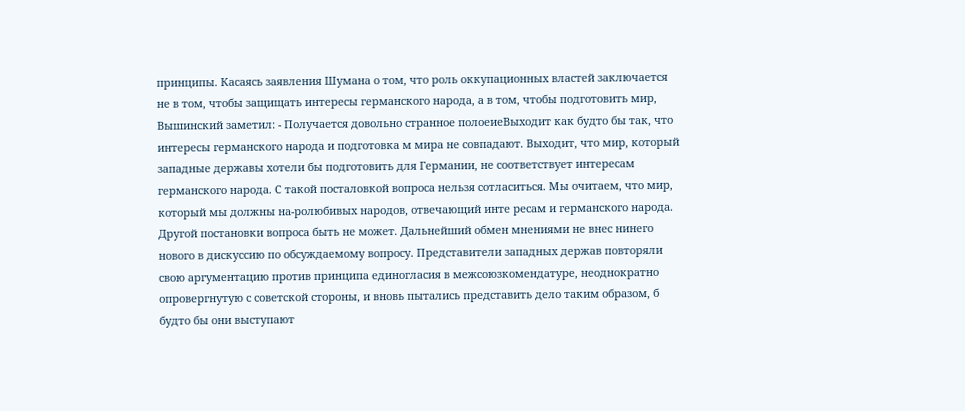принципы. Касаясь заявления Шумана о том, что роль оккупационных властей заключается не в том, чтобы защищать интересы германского народа, а в том, чтобы подготовить мир, Вышинский заметил: - Получается довольно странное полоеиеВыходит как будто бы так, что интересы германского народа и подготовка м мира не совпадают. Выходит, что мир, который западные державы хотели бы подготовить для Германии, не соответствует интересам германского народа. С такой посталовкой вопроса нельзя сотласиться. Мы очитаем, что мир, который мы должны на-ролюбивых народов, отвечающий инте ресам и германского народа. Другой постановки вопроса быть не может. Дальнейший обмен мнениями не внес нинего нового в дискуссию по обсуждаемому вопросу. Представители западных держав повторяли свою аргументацию против принципа единогласия в межсоюзкомендатуре, неоднократно опровергнутую с советской стороны, и вновь пытались представить дело таким образом, б будто бы они выступают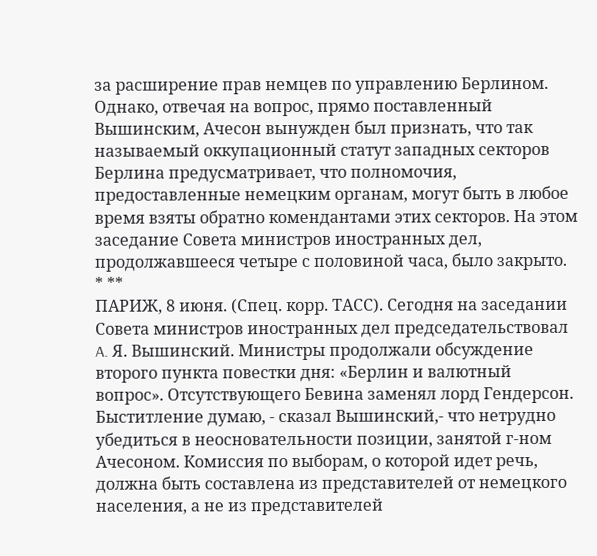за расширение прав немцев по управлению Берлином. Однако, отвечая на вопрос, прямо поставленный Вышинским, Ачесон вынужден был признать, что так называемый оккупационный статут западных секторов Берлина предусматривает, что полномочия, предоставленные немецким органам, могут быть в любое время взяты обратно комендантами этих секторов. На этом заседание Совета министров иностранных дел, продолжавшееся четыре с половиной часа, было закрыто. * **
ПАРИЖ, 8 июня. (Спец. корр. ТАСС). Сегодня на заседании Совета министров иностранных дел председательствовал A. Я. Вышинский. Министры продолжали обсуждение второго пункта повестки дня: «Берлин и валютный вопрос». Отсутствующего Бевина заменял лорд Гендерсон. Быститление думаю, - сказал Вышинский,- что нетрудно убедиться в неосновательности позиции, занятой г-ном Ачесоном. Комиссия по выборам, о которой идет речь, должна быть составлена из представителей от немецкого населения, а не из представителей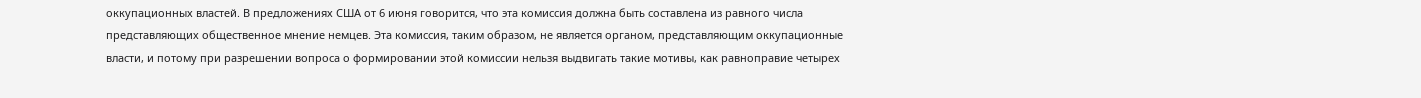оккупационных властей. В предложениях США от 6 июня говорится, что эта комиссия должна быть составлена из равного числа представляющих общественное мнение немцев. Эта комиссия, таким образом, не является органом, представляющим оккупационные власти, и потому при разрешении вопроса о формировании этой комиссии нельзя выдвигать такие мотивы, как равноправие четырех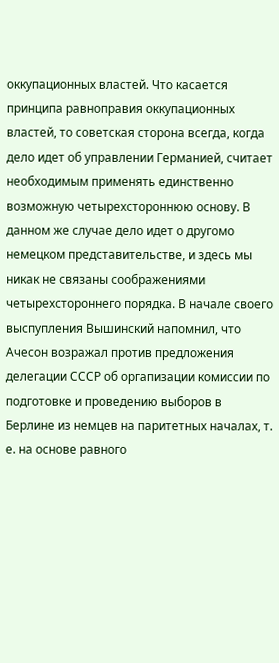оккупационных властей. Что касается принципа равноправия оккупационных властей, то советская сторона всегда, когда дело идет об управлении Германией, считает необходимым применять единственно возможную четырехстороннюю основу. В данном же случае дело идет о другомо немецком представительстве, и здесь мы никак не связаны соображениями четырехстороннего порядка. В начале своего выспупления Вышинский напомнил, что Ачесон возражал против предложения делегации СССР об оргапизации комиссии по подготовке и проведению выборов в Берлине из немцев на паритетных началах, т. е. на основе равного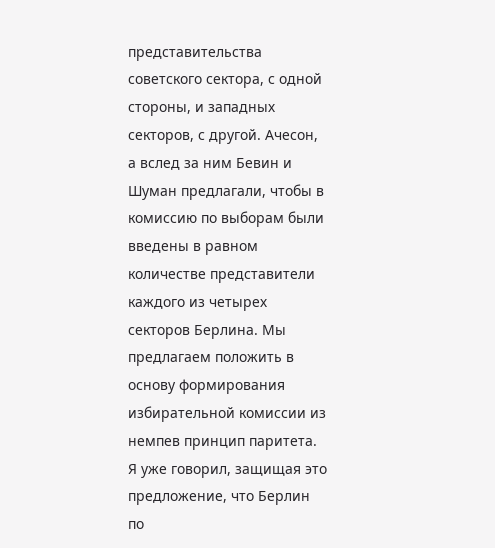представительства советского сектора, с одной стороны, и западных секторов, с другой. Ачесон, а вслед за ним Бевин и Шуман предлагали, чтобы в комиссию по выборам были введены в равном количестве представители каждого из четырех секторов Берлина. Мы предлагаем положить в основу формирования избирательной комиссии из немпев принцип паритета. Я уже говорил, защищая это предложение, что Берлин по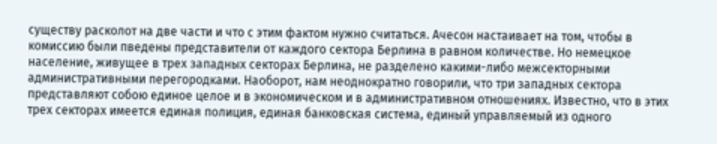существу расколот на две части и что с этим фактом нужно считаться. Ачесон настаивает на том, чтобы в комиссию были пведены представители от каждого сектора Берлина в равном количестве. Но немецкое население, живущее в трех западных секторах Берлина, не разделено какими-либо межсекторными административными перегородками. Наоборот, нам неоднократно говорили, что три западных сектора представляют собою единое целое и в экономическом и в административном отношениях. Известно, что в этих трех секторах имеется единая полиция, единая банковская система, единый управляемый из одного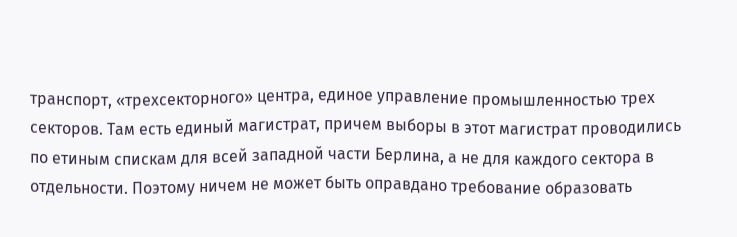транспорт, «трехсекторного» центра, единое управление промышленностью трех секторов. Там есть единый магистрат, причем выборы в этот магистрат проводились по етиным спискам для всей западной части Берлина, а не для каждого сектора в отдельности. Поэтому ничем не может быть оправдано требование образовать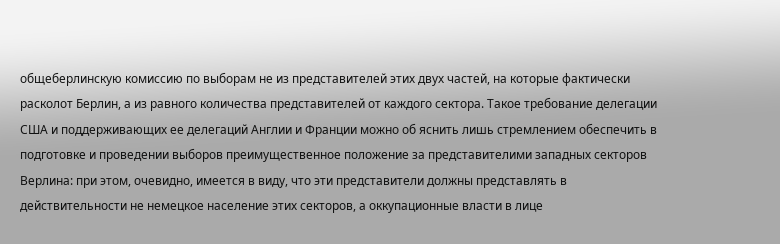общеберлинскую комиссию по выборам не из представителей этих двух частей, на которые фактически расколот Берлин, а из равного количества представителей от каждого сектора. Такое требование делегации США и поддерживающих ее делегаций Англии и Франции можно об яснить лишь стремлением обеспечить в подготовке и проведении выборов преимущественное положение за представителими западных секторов Верлина: при этом, очевидно, имеется в виду, что эти представители должны представлять в действительности не немецкое население этих секторов, а оккупационные власти в лице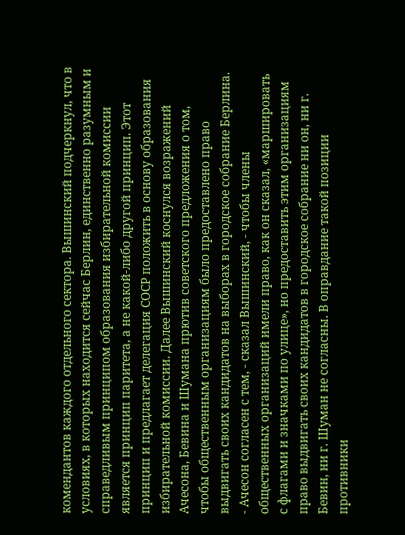комендантов каждого отдельного сектора. Вышинский подчеркнул, что в условиях, в которых находится сейчас Берлин, единственно разумным и справедливым принципом образования избирательной комиссии является принцип паритета, а не какой-либо другой принцип. Этот принцип и предлагает делегация СОСР положить в основу образования избирательной комиссии. Далее Вышинский коснулся возражений Ачесона, Бевина и Шумана прютив советского предложения о том, чтобы общественным организациям было предоставлено право выдвигать своих кандидатов на выборах в городское собрание Берлина. - Ачесон согласен с тем, - сказал Вышинский, - чтобы члены общественных организаций имели право, как он сказал, «маршировать с флагами и значками по улице», но предоставить этим организациям право выдвигать своих кандидатов в городское собрание ни он, ни г. Бевин, ни г. Шуман не согласны. В оправдание такой позиции противники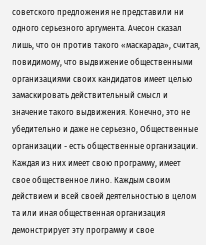советского предложения не представили ни одного серьезного аргумента. Ачесон сказал лишь, что он против такого «маскарада», считая, повидимому, что выдвижение общественными организациями своих кандидатов имеет целью замаскировать действительный смысл и значение такого выдвижения. Конечно, это не убедительно и даже не серьезно, Общественные организации - есть общественные организации. Каждая из них имеет свою программу, имеет свое общественное лино. Каждым своим действием и всей своей деятельностью в целом та или иная общественная организация демонстрирует эту программу и свое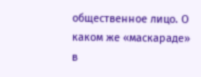общественное лицо. О каком же «маскараде» в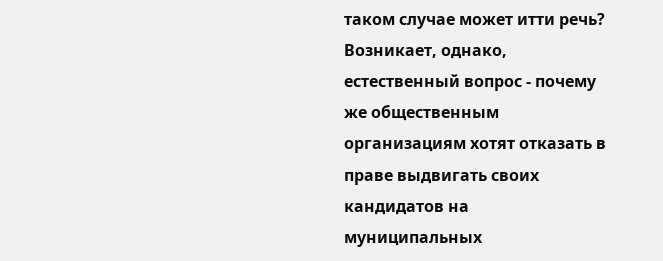таком случае может итти речь? Возникает, однако, естественный вопрос - почему же общественным организациям хотят отказать в праве выдвигать своих кандидатов на муниципальных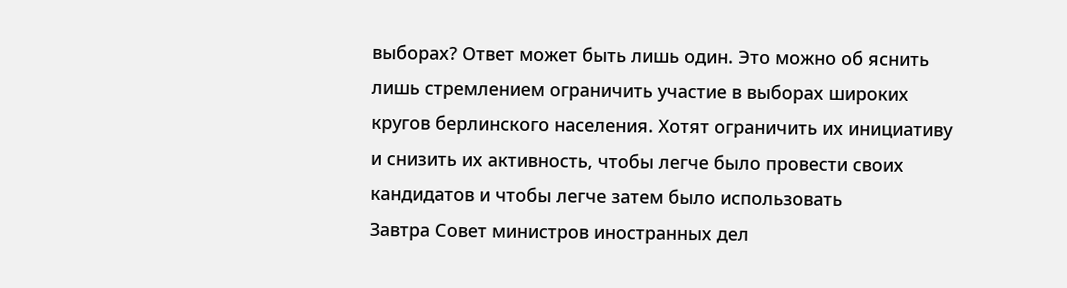выборах? Ответ может быть лишь один. Это можно об яснить лишь стремлением ограничить участие в выборах широких кругов берлинского населения. Хотят ограничить их инициативу и снизить их активность, чтобы легче было провести своих кандидатов и чтобы легче затем было использовать
Завтра Совет министров иностранных дел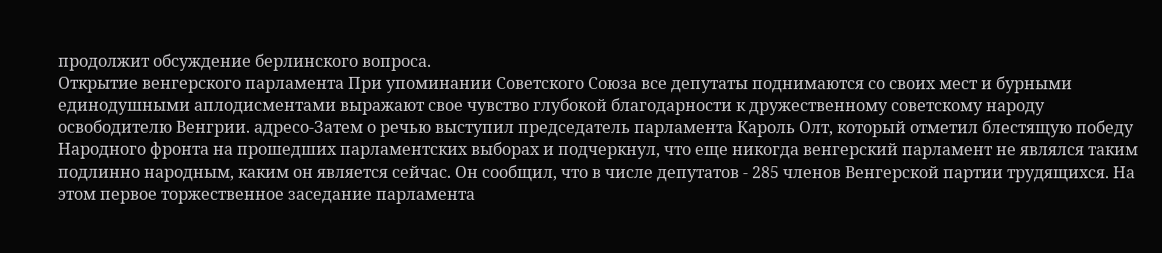продолжит обсуждение берлинского вопроса.
Открытие венгерского парламента При упоминании Советского Союза все депутаты поднимаются со своих мест и бурными единодушными аплодисментами выражают свое чувство глубокой благодарности к дружественному советскому народу освободителю Венгрии. адресо-Затем о речью выступил председатель парламента Кароль Олт, который отметил блестящую победу Народного фронта на прошедших парламентских выборах и подчеркнул, что еще никогда венгерский парламент не являлся таким подлинно народным, каким он является сейчас. Он сообщил, что в числе депутатов - 285 членов Венгерской партии трудящихся. На этом первое торжественное заседание парламента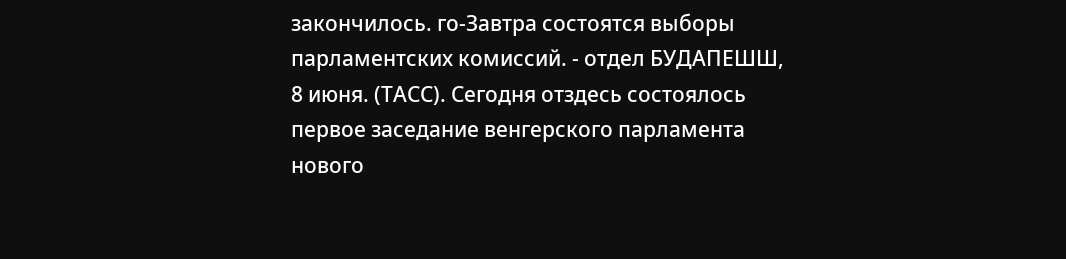закончилось. го-Завтра состоятся выборы парламентских комиссий. - отдел БУДАПЕШШ, 8 июня. (ТАСС). Сегодня отздесь состоялось первое заседание венгерского парламента нового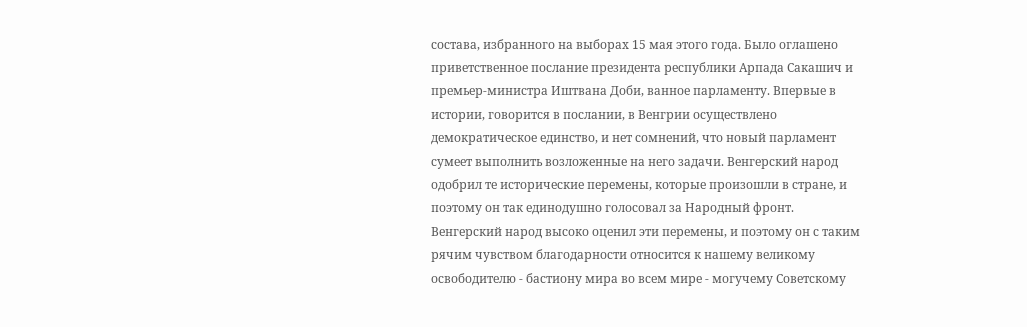состава, избранного на выборах 15 мая этого года. Было оглашено приветственное послание президента республики Арпада Сакашич и премьер-министра Иштвана Доби, ванное парламенту. Впервые в истории, говорится в послании, в Венгрии осуществлено демократическое единство, и нет сомнений, что новый парламент сумеет выполнить возложенные на него задачи. Венгерский народ одобрил те исторические перемены, которые произошли в стране, и поэтому он так единодушно голосовал за Народный фронт. Венгерский народ высоко оценил эти перемены, и поэтому он с таким рячим чувством благодарности относится к нашему великому освободителю - бастиону мира во всем мире - могучему Советскому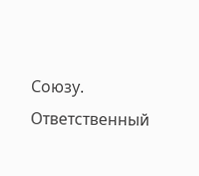Союзу.
Ответственный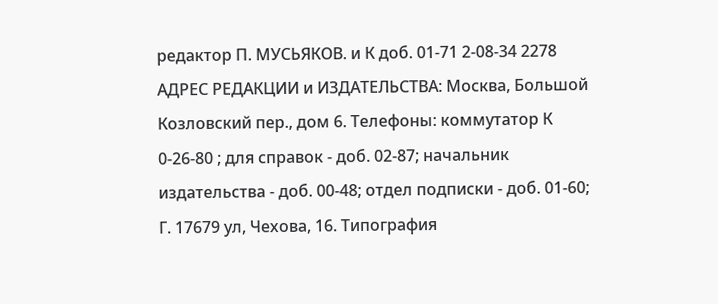редактор П. МУСЬЯКОВ. и К доб. 01-71 2-08-34 2278
АДРЕС РЕДАКЦИИ и ИЗДАТЕЛЬСТВА: Москва, Большой Козловский пер., дом 6. Телефоны: коммутатор К 0-26-80 ; для справок - доб. 02-87; начальник издательства - доб. 00-48; отдел подписки - доб. 01-60; Г. 17679 ул, Чехова, 16. Типография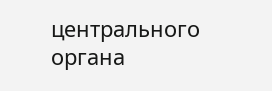центрального органа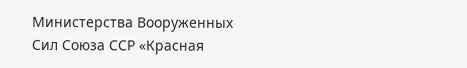Министерства Вооруженных Сил Союза ССР «Красная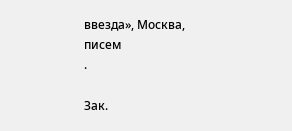ввезда», Москва,
писем
.

Зак.